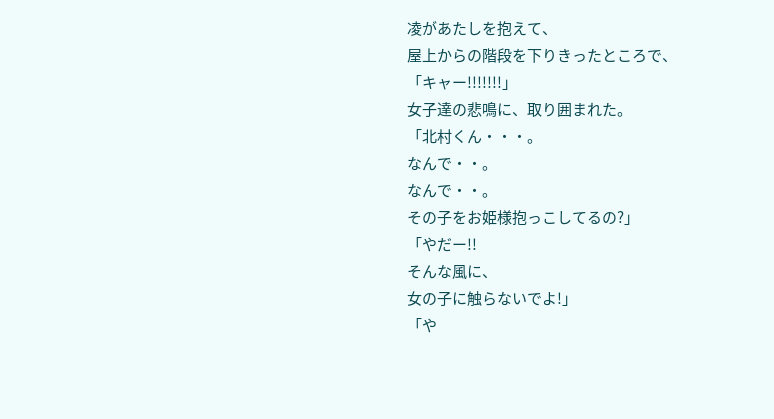凌があたしを抱えて、
屋上からの階段を下りきったところで、
「キャー!!!!!!!」
女子達の悲鳴に、取り囲まれた。
「北村くん・・・。
なんで・・。
なんで・・。
その子をお姫様抱っこしてるの?」
「やだー!!
そんな風に、
女の子に触らないでよ!」
「や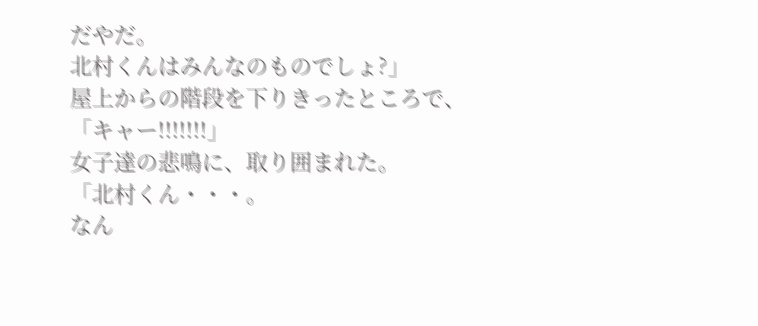だやだ。
北村くんはみんなのものでしょ?」
屋上からの階段を下りきったところで、
「キャー!!!!!!!」
女子達の悲鳴に、取り囲まれた。
「北村くん・・・。
なん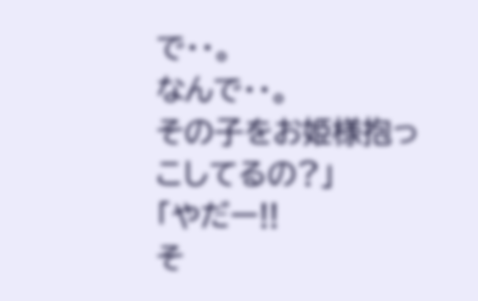で・・。
なんで・・。
その子をお姫様抱っこしてるの?」
「やだー!!
そ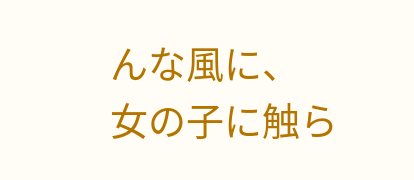んな風に、
女の子に触ら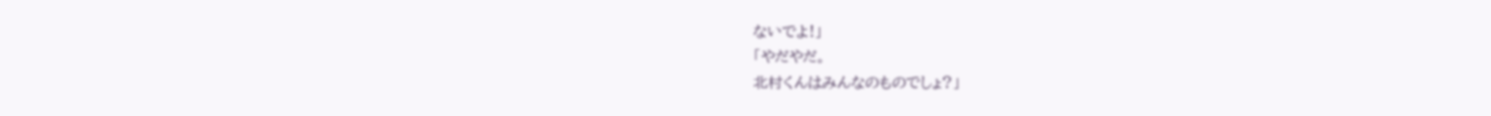ないでよ!」
「やだやだ。
北村くんはみんなのものでしょ?」